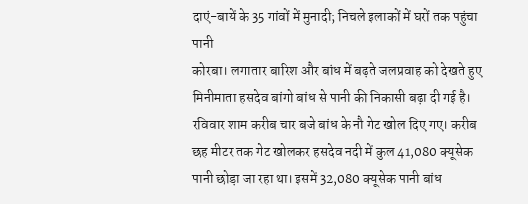दाएं-बायें के 35 गांवों में मुनादी; निचले इलाकों में घरों तक पहुंचा पानी
कोरबा। लगातार बारिश और बांध में बढ़ते जलप्रवाह को देखते हुए मिनीमाता हसदेव बांगो बांध से पानी की निकासी बढ़ा दी गई है। रविवार शाम करीब चार बजे बांध के नौ गेट खोल दिए गए। करीब छह मीटर तक गेट खोलकर हसदेव नदी में कुल 41,080 क्यूसेक पानी छोड़ा जा रहा था। इसमें 32,080 क्यूसेक पानी बांध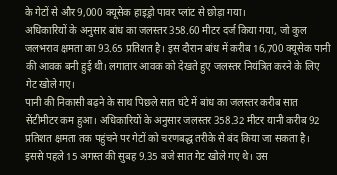के गेटों से और 9,000 क्यूसेक हाइड्रो पावर प्लांट से छोड़ा गया।
अधिकारियों के अनुसार बांध का जलस्तर 358.60 मीटर दर्ज किया गया, जो कुल जलभराव क्षमता का 93.65 प्रतिशत है। इस दौरान बांध में करीब 16,700 क्यूसेक पानी की आवक बनी हुई थी। लगातार आवक को देखते हुए जलस्तर नियंत्रित करने के लिए गेट खोले गए।
पानी की निकासी बढ़ने के साथ पिछले सात घंटे में बांध का जलस्तर करीब सात सेंटीमीटर कम हुआ। अधिकारियों के अनुसार जलस्तर 358.32 मीटर यानी करीब 92 प्रतिशत क्षमता तक पहुंचने पर गेटों को चरणबद्ध तरीके से बंद किया जा सकता है।
इससे पहले 15 अगस्त की सुबह 9.35 बजे सात गेट खोले गए थे। उस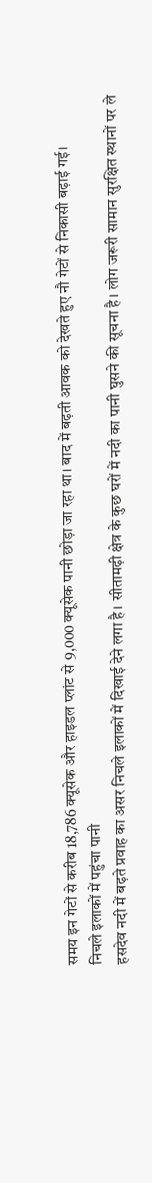समय इन गेटों से करीब 18,786 क्यूसेक और हाइडल प्लांट से 9,000 क्यूसेक पानी छोड़ा जा रहा था। बाद में बढ़ती आवक को देखते हुए नौ गेटों से निकासी बढ़ाई गई।
निचले इलाकों में पहुंचा पानी
हसदेव नदी में बढ़ते प्रवाह का असर निचले इलाकों में दिखाई देने लगा है। सीतामढ़ी क्षेत्र के कुछ घरों में नदी का पानी घुसने की सूचना है। लोग जरूरी सामान सुरक्षित स्थानों पर ले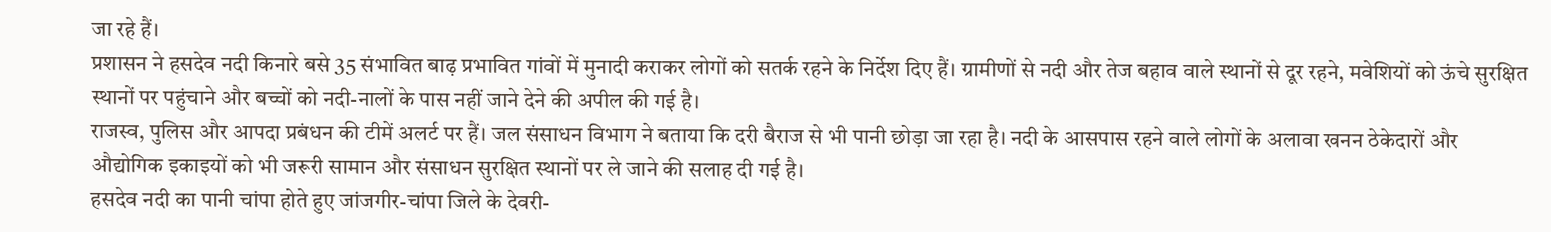जा रहे हैं।
प्रशासन ने हसदेव नदी किनारे बसे 35 संभावित बाढ़ प्रभावित गांवों में मुनादी कराकर लोगों को सतर्क रहने के निर्देश दिए हैं। ग्रामीणों से नदी और तेज बहाव वाले स्थानों से दूर रहने, मवेशियों को ऊंचे सुरक्षित स्थानों पर पहुंचाने और बच्चों को नदी-नालों के पास नहीं जाने देने की अपील की गई है।
राजस्व, पुलिस और आपदा प्रबंधन की टीमें अलर्ट पर हैं। जल संसाधन विभाग ने बताया कि दरी बैराज से भी पानी छोड़ा जा रहा है। नदी के आसपास रहने वाले लोगों के अलावा खनन ठेकेदारों और औद्योगिक इकाइयों को भी जरूरी सामान और संसाधन सुरक्षित स्थानों पर ले जाने की सलाह दी गई है।
हसदेव नदी का पानी चांपा होते हुए जांजगीर-चांपा जिले के देवरी-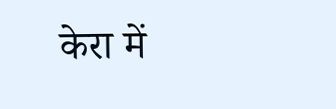केरा में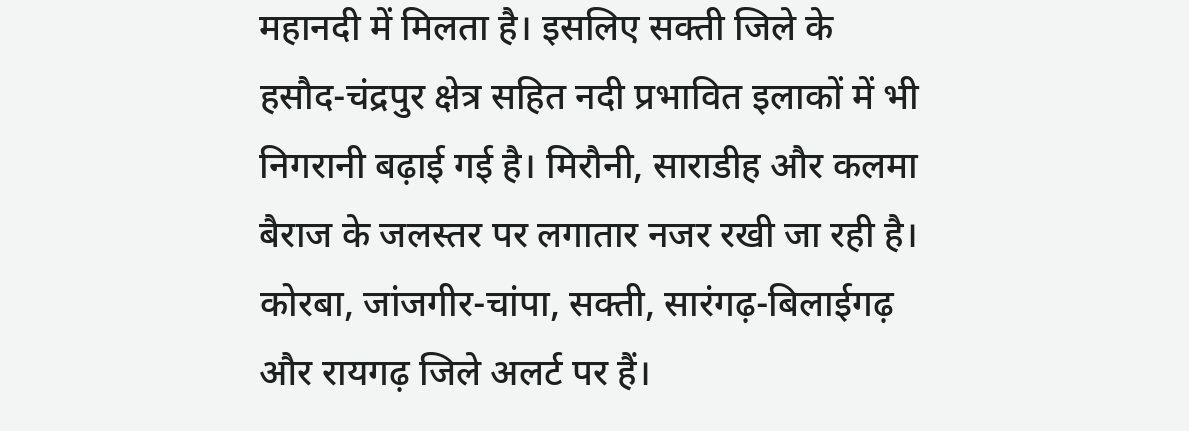महानदी में मिलता है। इसलिए सक्ती जिले के हसौद-चंद्रपुर क्षेत्र सहित नदी प्रभावित इलाकों में भी निगरानी बढ़ाई गई है। मिरौनी, साराडीह और कलमा बैराज के जलस्तर पर लगातार नजर रखी जा रही है। कोरबा, जांजगीर-चांपा, सक्ती, सारंगढ़-बिलाईगढ़ और रायगढ़ जिले अलर्ट पर हैं।